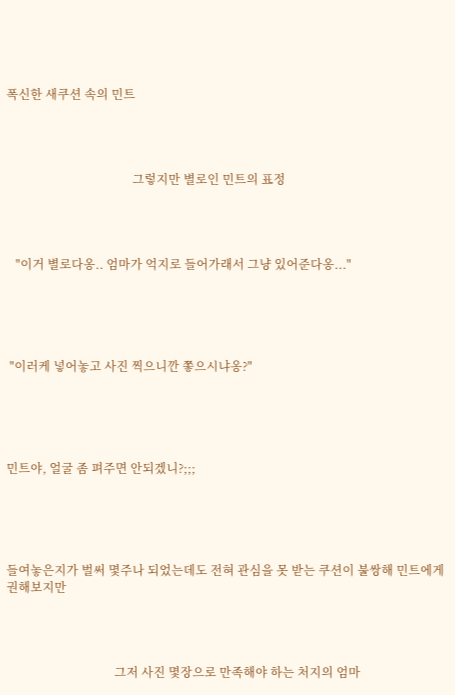폭신한 새쿠션 속의 민트




                                          그렇지만 별로인 민트의 표정




   "이거 별로다옹.. 엄마가 억지로 들어가래서 그냥 있어준다옹..."





 "이러케 넣어놓고 사진 찍으니깐 쫗으시냐옹?"





민트야, 얼굴 좀 펴주면 안되겠니?;;;





들여놓은지가 벌써 몇주나 되었는데도 전혀 관심을 못 받는 쿠션이 불쌍해 민트에게 권해보지만




                                    그저 사진 몇장으로 만족해야 하는 처지의 엄마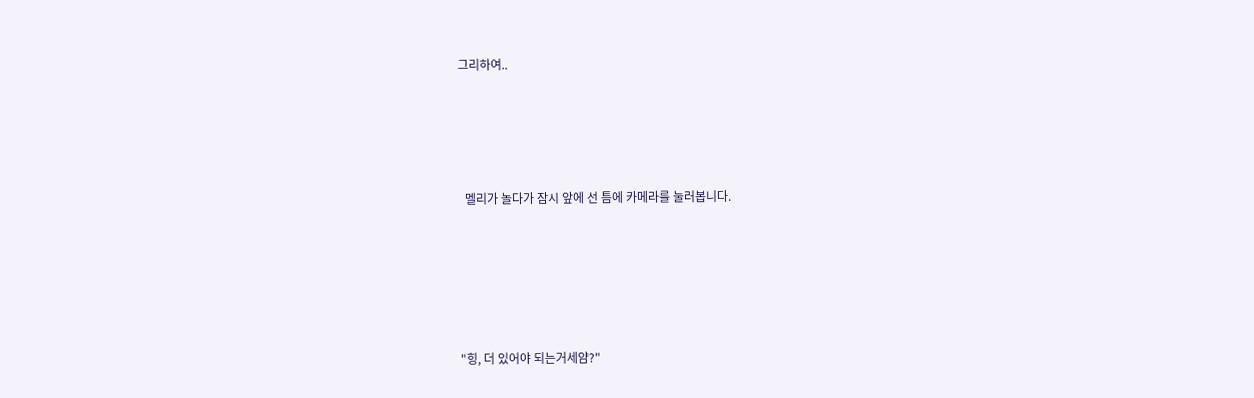그리하여..




  멜리가 놀다가 잠시 앞에 선 틈에 카메라를 눌러봅니다.





"힝, 더 있어야 되는거세얌?"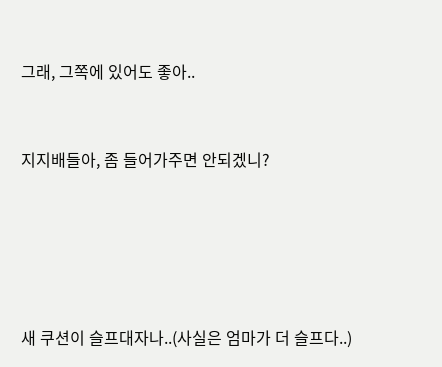그래, 그쪽에 있어도 좋아..


지지배들아, 좀 들어가주면 안되겠니?





새 쿠션이 슬프대자나..(사실은 엄마가 더 슬프다..)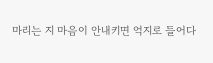마리는 지 마음이 안내키면 억지로 들어다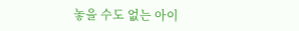놓을 수도 없는 아이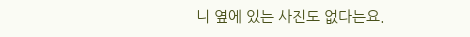니 옆에 있는 사진도 없다는요.